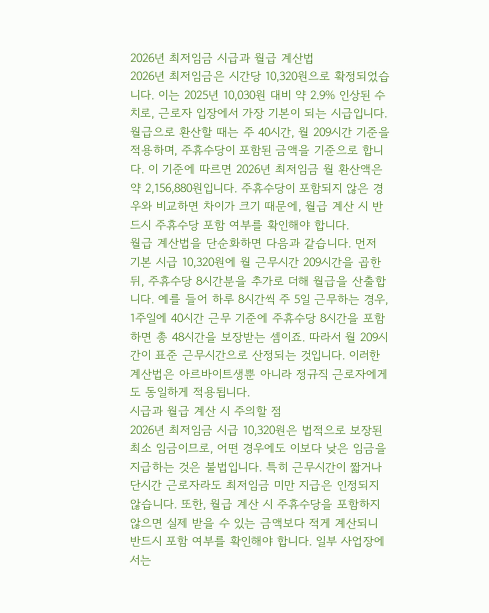2026년 최저임금 시급과 월급 계산법
2026년 최저임금은 시간당 10,320원으로 확정되었습니다. 이는 2025년 10,030원 대비 약 2.9% 인상된 수치로, 근로자 입장에서 가장 기본이 되는 시급입니다. 월급으로 환산할 때는 주 40시간, 월 209시간 기준을 적용하며, 주휴수당이 포함된 금액을 기준으로 합니다. 이 기준에 따르면 2026년 최저임금 월 환산액은 약 2,156,880원입니다. 주휴수당이 포함되지 않은 경우와 비교하면 차이가 크기 때문에, 월급 계산 시 반드시 주휴수당 포함 여부를 확인해야 합니다.
월급 계산법을 단순화하면 다음과 같습니다. 먼저 기본 시급 10,320원에 월 근무시간 209시간을 곱한 뒤, 주휴수당 8시간분을 추가로 더해 월급을 산출합니다. 예를 들어 하루 8시간씩 주 5일 근무하는 경우, 1주일에 40시간 근무 기준에 주휴수당 8시간을 포함하면 총 48시간을 보장받는 셈이죠. 따라서 월 209시간이 표준 근무시간으로 산정되는 것입니다. 이러한 계산법은 아르바이트생뿐 아니라 정규직 근로자에게도 동일하게 적용됩니다.
시급과 월급 계산 시 주의할 점
2026년 최저임금 시급 10,320원은 법적으로 보장된 최소 임금이므로, 어떤 경우에도 이보다 낮은 임금을 지급하는 것은 불법입니다. 특히 근무시간이 짧거나 단시간 근로자라도 최저임금 미만 지급은 인정되지 않습니다. 또한, 월급 계산 시 주휴수당을 포함하지 않으면 실제 받을 수 있는 금액보다 적게 계산되니 반드시 포함 여부를 확인해야 합니다. 일부 사업장에서는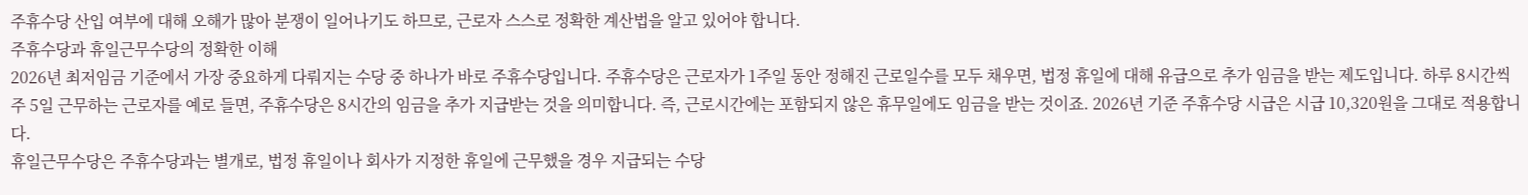주휴수당 산입 여부에 대해 오해가 많아 분쟁이 일어나기도 하므로, 근로자 스스로 정확한 계산법을 알고 있어야 합니다.
주휴수당과 휴일근무수당의 정확한 이해
2026년 최저임금 기준에서 가장 중요하게 다뤄지는 수당 중 하나가 바로 주휴수당입니다. 주휴수당은 근로자가 1주일 동안 정해진 근로일수를 모두 채우면, 법정 휴일에 대해 유급으로 추가 임금을 받는 제도입니다. 하루 8시간씩 주 5일 근무하는 근로자를 예로 들면, 주휴수당은 8시간의 임금을 추가 지급받는 것을 의미합니다. 즉, 근로시간에는 포함되지 않은 휴무일에도 임금을 받는 것이죠. 2026년 기준 주휴수당 시급은 시급 10,320원을 그대로 적용합니다.
휴일근무수당은 주휴수당과는 별개로, 법정 휴일이나 회사가 지정한 휴일에 근무했을 경우 지급되는 수당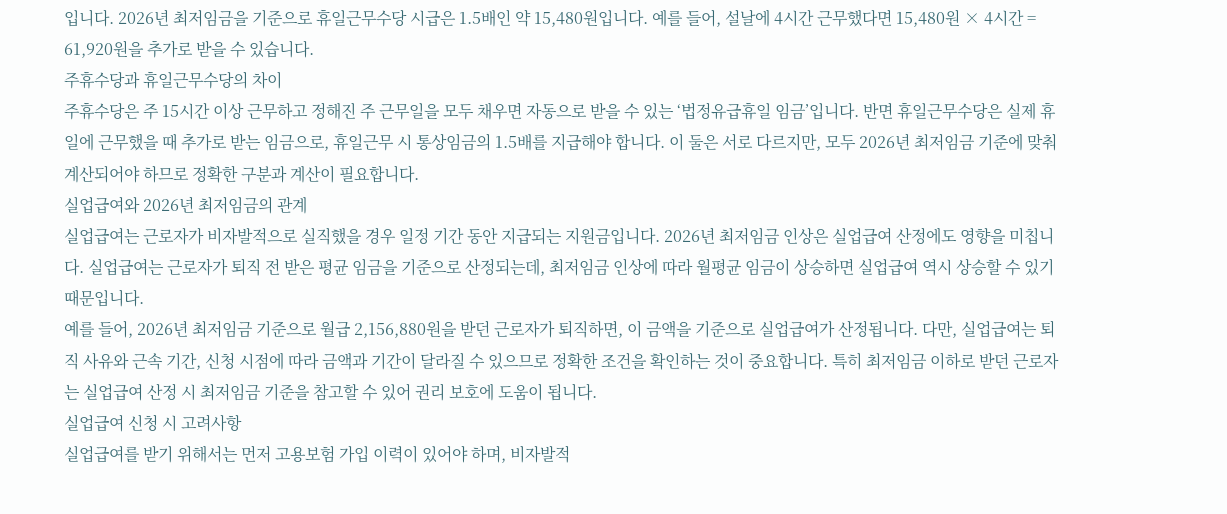입니다. 2026년 최저임금을 기준으로 휴일근무수당 시급은 1.5배인 약 15,480원입니다. 예를 들어, 설날에 4시간 근무했다면 15,480원 × 4시간 = 61,920원을 추가로 받을 수 있습니다.
주휴수당과 휴일근무수당의 차이
주휴수당은 주 15시간 이상 근무하고 정해진 주 근무일을 모두 채우면 자동으로 받을 수 있는 ‘법정유급휴일 임금’입니다. 반면 휴일근무수당은 실제 휴일에 근무했을 때 추가로 받는 임금으로, 휴일근무 시 통상임금의 1.5배를 지급해야 합니다. 이 둘은 서로 다르지만, 모두 2026년 최저임금 기준에 맞춰 계산되어야 하므로 정확한 구분과 계산이 필요합니다.
실업급여와 2026년 최저임금의 관계
실업급여는 근로자가 비자발적으로 실직했을 경우 일정 기간 동안 지급되는 지원금입니다. 2026년 최저임금 인상은 실업급여 산정에도 영향을 미칩니다. 실업급여는 근로자가 퇴직 전 받은 평균 임금을 기준으로 산정되는데, 최저임금 인상에 따라 월평균 임금이 상승하면 실업급여 역시 상승할 수 있기 때문입니다.
예를 들어, 2026년 최저임금 기준으로 월급 2,156,880원을 받던 근로자가 퇴직하면, 이 금액을 기준으로 실업급여가 산정됩니다. 다만, 실업급여는 퇴직 사유와 근속 기간, 신청 시점에 따라 금액과 기간이 달라질 수 있으므로 정확한 조건을 확인하는 것이 중요합니다. 특히 최저임금 이하로 받던 근로자는 실업급여 산정 시 최저임금 기준을 참고할 수 있어 권리 보호에 도움이 됩니다.
실업급여 신청 시 고려사항
실업급여를 받기 위해서는 먼저 고용보험 가입 이력이 있어야 하며, 비자발적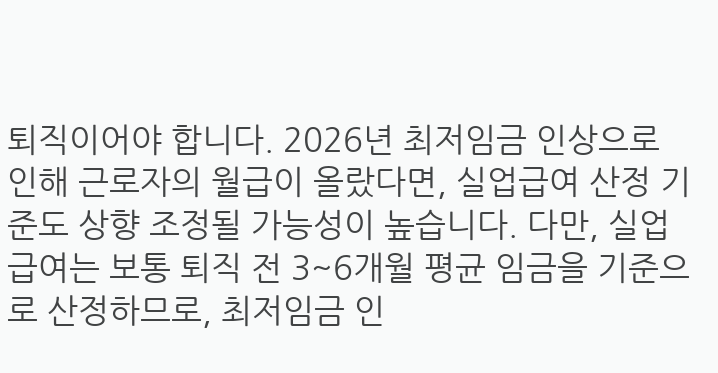퇴직이어야 합니다. 2026년 최저임금 인상으로 인해 근로자의 월급이 올랐다면, 실업급여 산정 기준도 상향 조정될 가능성이 높습니다. 다만, 실업급여는 보통 퇴직 전 3~6개월 평균 임금을 기준으로 산정하므로, 최저임금 인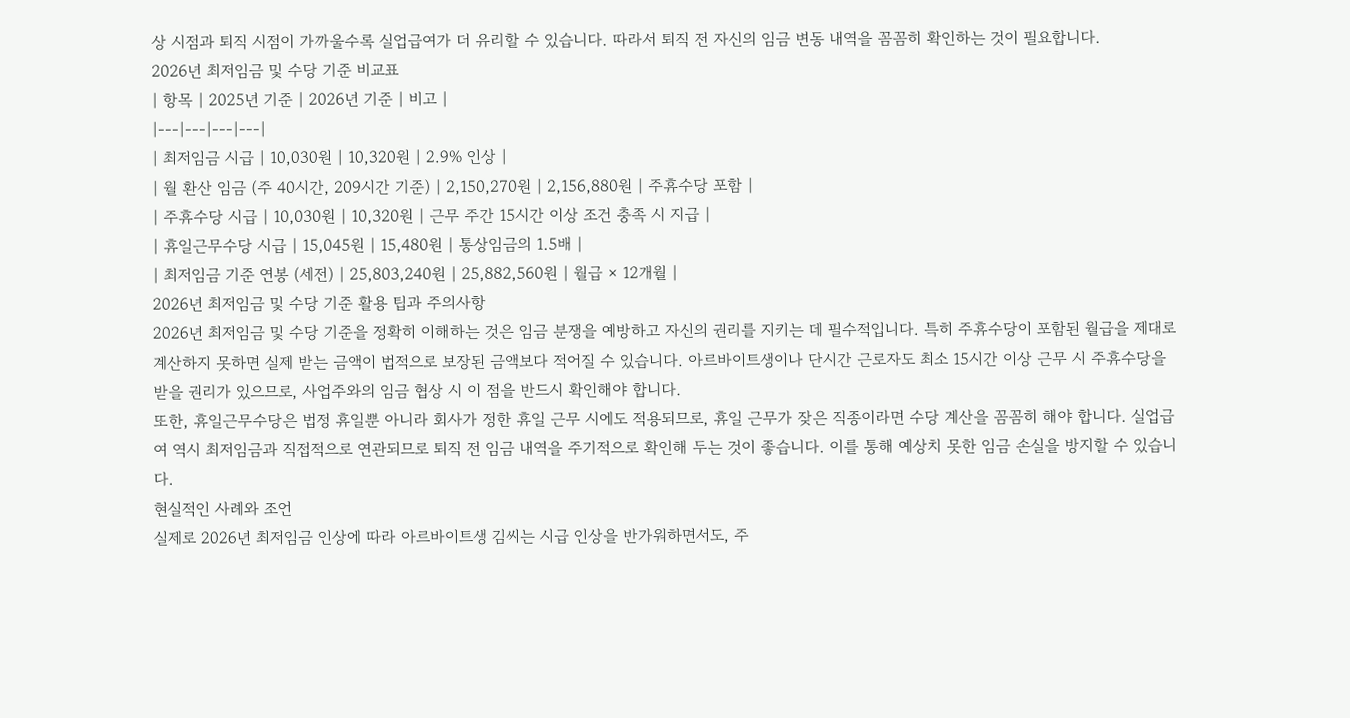상 시점과 퇴직 시점이 가까울수록 실업급여가 더 유리할 수 있습니다. 따라서 퇴직 전 자신의 임금 변동 내역을 꼼꼼히 확인하는 것이 필요합니다.
2026년 최저임금 및 수당 기준 비교표
| 항목 | 2025년 기준 | 2026년 기준 | 비고 |
|---|---|---|---|
| 최저임금 시급 | 10,030원 | 10,320원 | 2.9% 인상 |
| 월 환산 임금 (주 40시간, 209시간 기준) | 2,150,270원 | 2,156,880원 | 주휴수당 포함 |
| 주휴수당 시급 | 10,030원 | 10,320원 | 근무 주간 15시간 이상 조건 충족 시 지급 |
| 휴일근무수당 시급 | 15,045원 | 15,480원 | 통상임금의 1.5배 |
| 최저임금 기준 연봉 (세전) | 25,803,240원 | 25,882,560원 | 월급 × 12개월 |
2026년 최저임금 및 수당 기준 활용 팁과 주의사항
2026년 최저임금 및 수당 기준을 정확히 이해하는 것은 임금 분쟁을 예방하고 자신의 권리를 지키는 데 필수적입니다. 특히 주휴수당이 포함된 월급을 제대로 계산하지 못하면 실제 받는 금액이 법적으로 보장된 금액보다 적어질 수 있습니다. 아르바이트생이나 단시간 근로자도 최소 15시간 이상 근무 시 주휴수당을 받을 권리가 있으므로, 사업주와의 임금 협상 시 이 점을 반드시 확인해야 합니다.
또한, 휴일근무수당은 법정 휴일뿐 아니라 회사가 정한 휴일 근무 시에도 적용되므로, 휴일 근무가 잦은 직종이라면 수당 계산을 꼼꼼히 해야 합니다. 실업급여 역시 최저임금과 직접적으로 연관되므로 퇴직 전 임금 내역을 주기적으로 확인해 두는 것이 좋습니다. 이를 통해 예상치 못한 임금 손실을 방지할 수 있습니다.
현실적인 사례와 조언
실제로 2026년 최저임금 인상에 따라 아르바이트생 김씨는 시급 인상을 반가워하면서도, 주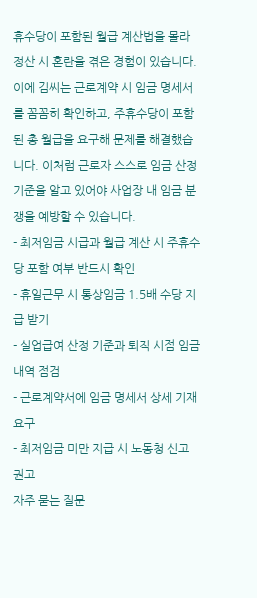휴수당이 포함된 월급 계산법을 몰라 정산 시 혼란을 겪은 경험이 있습니다. 이에 김씨는 근로계약 시 임금 명세서를 꼼꼼히 확인하고, 주휴수당이 포함된 총 월급을 요구해 문제를 해결했습니다. 이처럼 근로자 스스로 임금 산정 기준을 알고 있어야 사업장 내 임금 분쟁을 예방할 수 있습니다.
- 최저임금 시급과 월급 계산 시 주휴수당 포함 여부 반드시 확인
- 휴일근무 시 통상임금 1.5배 수당 지급 받기
- 실업급여 산정 기준과 퇴직 시점 임금 내역 점검
- 근로계약서에 임금 명세서 상세 기재 요구
- 최저임금 미만 지급 시 노동청 신고 권고
자주 묻는 질문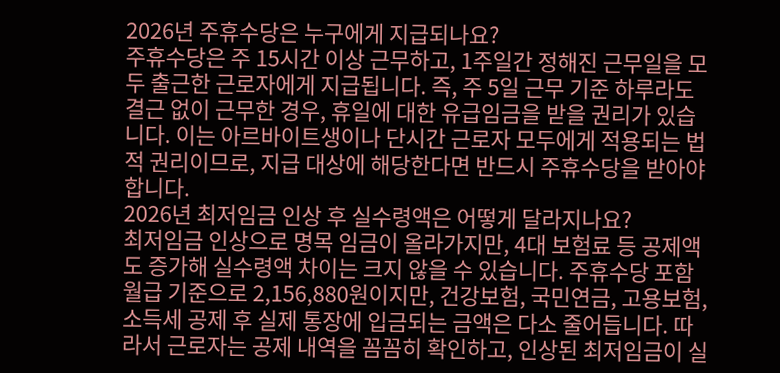2026년 주휴수당은 누구에게 지급되나요?
주휴수당은 주 15시간 이상 근무하고, 1주일간 정해진 근무일을 모두 출근한 근로자에게 지급됩니다. 즉, 주 5일 근무 기준 하루라도 결근 없이 근무한 경우, 휴일에 대한 유급임금을 받을 권리가 있습니다. 이는 아르바이트생이나 단시간 근로자 모두에게 적용되는 법적 권리이므로, 지급 대상에 해당한다면 반드시 주휴수당을 받아야 합니다.
2026년 최저임금 인상 후 실수령액은 어떻게 달라지나요?
최저임금 인상으로 명목 임금이 올라가지만, 4대 보험료 등 공제액도 증가해 실수령액 차이는 크지 않을 수 있습니다. 주휴수당 포함 월급 기준으로 2,156,880원이지만, 건강보험, 국민연금, 고용보험, 소득세 공제 후 실제 통장에 입금되는 금액은 다소 줄어듭니다. 따라서 근로자는 공제 내역을 꼼꼼히 확인하고, 인상된 최저임금이 실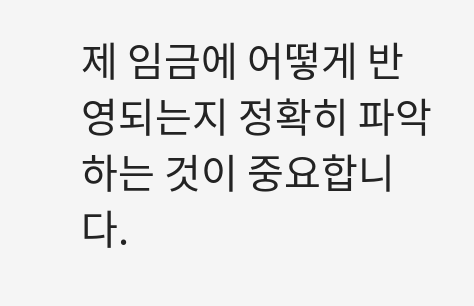제 임금에 어떻게 반영되는지 정확히 파악하는 것이 중요합니다.